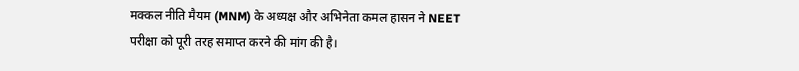मक्कल नीति मैयम (MNM) के अध्यक्ष और अभिनेता कमल हासन ने NEET परीक्षा को पूरी तरह समाप्त करने की मांग की है।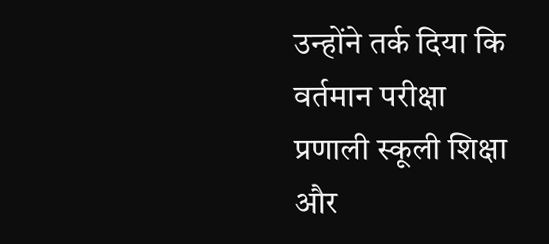उन्होंने तर्क दिया कि वर्तमान परीक्षा प्रणाली स्कूली शिक्षा और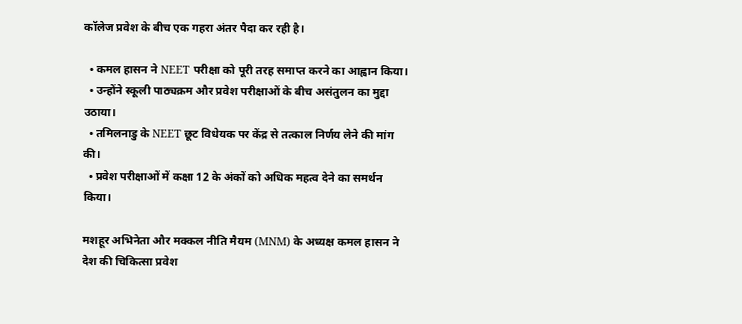कॉलेज प्रवेश के बीच एक गहरा अंतर पैदा कर रही है।

  • कमल हासन ने NEET परीक्षा को पूरी तरह समाप्त करने का आह्वान किया।
  • उन्होंने स्कूली पाठ्यक्रम और प्रवेश परीक्षाओं के बीच असंतुलन का मुद्दा उठाया।
  • तमिलनाडु के NEET छूट विधेयक पर केंद्र से तत्काल निर्णय लेने की मांग की।
  • प्रवेश परीक्षाओं में कक्षा 12 के अंकों को अधिक महत्व देने का समर्थन किया।

मशहूर अभिनेता और मक्कल नीति मैयम (MNM) के अध्यक्ष कमल हासन ने देश की चिकित्सा प्रवेश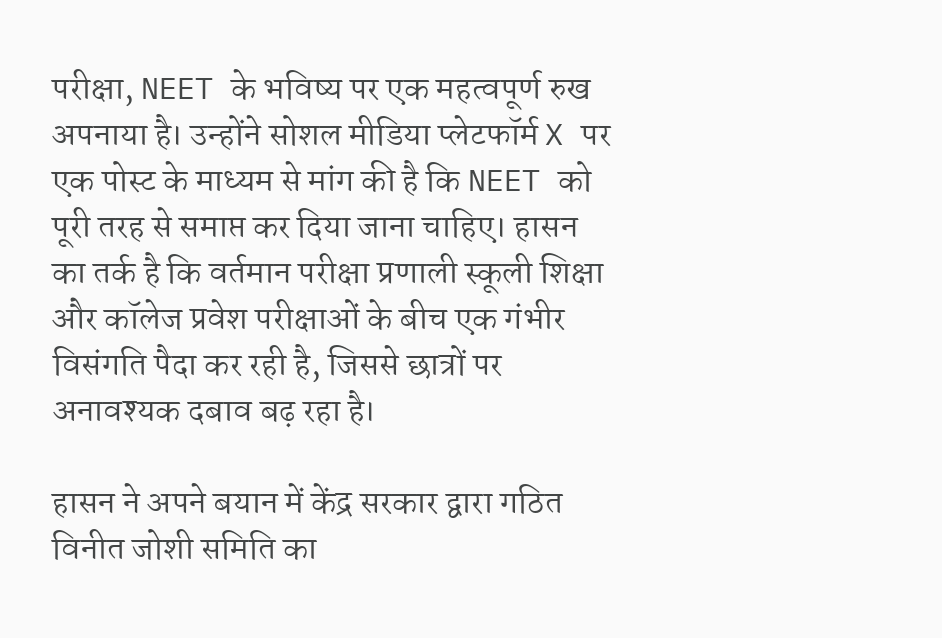परीक्षा, NEET के भविष्य पर एक महत्वपूर्ण रुख अपनाया है। उन्होंने सोशल मीडिया प्लेटफॉर्म X पर एक पोस्ट के माध्यम से मांग की है कि NEET को पूरी तरह से समाप्त कर दिया जाना चाहिए। हासन का तर्क है कि वर्तमान परीक्षा प्रणाली स्कूली शिक्षा और कॉलेज प्रवेश परीक्षाओं के बीच एक गंभीर विसंगति पैदा कर रही है, जिससे छात्रों पर अनावश्यक दबाव बढ़ रहा है।

हासन ने अपने बयान में केंद्र सरकार द्वारा गठित विनीत जोशी समिति का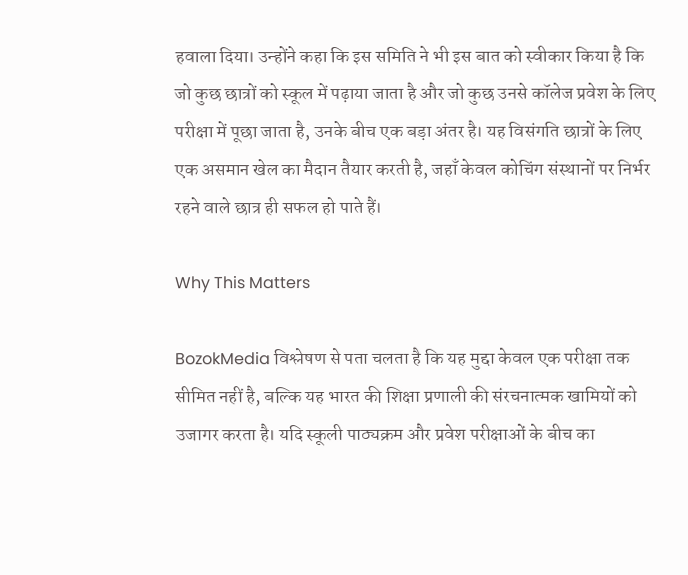हवाला दिया। उन्होंने कहा कि इस समिति ने भी इस बात को स्वीकार किया है कि जो कुछ छात्रों को स्कूल में पढ़ाया जाता है और जो कुछ उनसे कॉलेज प्रवेश के लिए परीक्षा में पूछा जाता है, उनके बीच एक बड़ा अंतर है। यह विसंगति छात्रों के लिए एक असमान खेल का मैदान तैयार करती है, जहाँ केवल कोचिंग संस्थानों पर निर्भर रहने वाले छात्र ही सफल हो पाते हैं।

Why This Matters

BozokMedia विश्लेषण से पता चलता है कि यह मुद्दा केवल एक परीक्षा तक सीमित नहीं है, बल्कि यह भारत की शिक्षा प्रणाली की संरचनात्मक खामियों को उजागर करता है। यदि स्कूली पाठ्यक्रम और प्रवेश परीक्षाओं के बीच का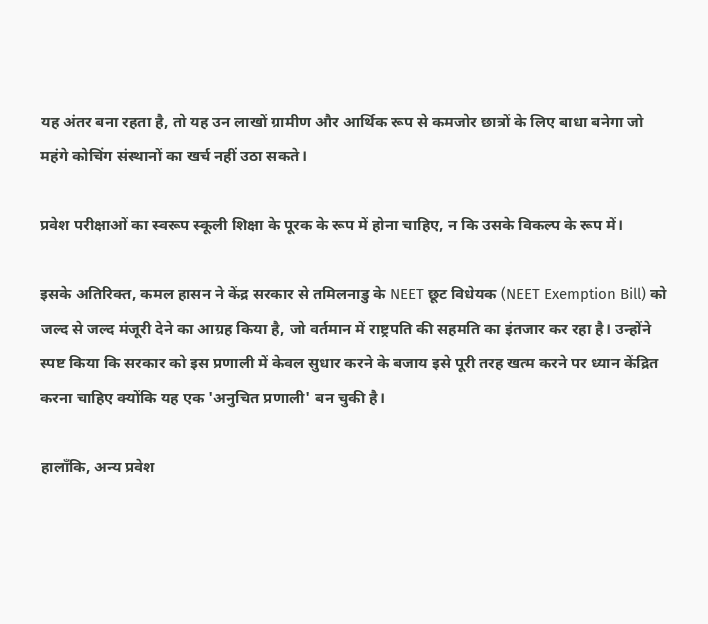यह अंतर बना रहता है, तो यह उन लाखों ग्रामीण और आर्थिक रूप से कमजोर छात्रों के लिए बाधा बनेगा जो महंगे कोचिंग संस्थानों का खर्च नहीं उठा सकते।

प्रवेश परीक्षाओं का स्वरूप स्कूली शिक्षा के पूरक के रूप में होना चाहिए, न कि उसके विकल्प के रूप में।

इसके अतिरिक्त, कमल हासन ने केंद्र सरकार से तमिलनाडु के NEET छूट विधेयक (NEET Exemption Bill) को जल्द से जल्द मंजूरी देने का आग्रह किया है, जो वर्तमान में राष्ट्रपति की सहमति का इंतजार कर रहा है। उन्होंने स्पष्ट किया कि सरकार को इस प्रणाली में केवल सुधार करने के बजाय इसे पूरी तरह खत्म करने पर ध्यान केंद्रित करना चाहिए क्योंकि यह एक 'अनुचित प्रणाली' बन चुकी है।

हालाँकि, अन्य प्रवेश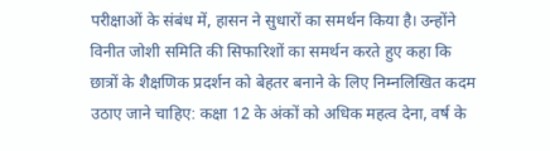परीक्षाओं के संबंध में, हासन ने सुधारों का समर्थन किया है। उन्होंने विनीत जोशी समिति की सिफारिशों का समर्थन करते हुए कहा कि छात्रों के शैक्षणिक प्रदर्शन को बेहतर बनाने के लिए निम्नलिखित कदम उठाए जाने चाहिए: कक्षा 12 के अंकों को अधिक महत्व देना, वर्ष के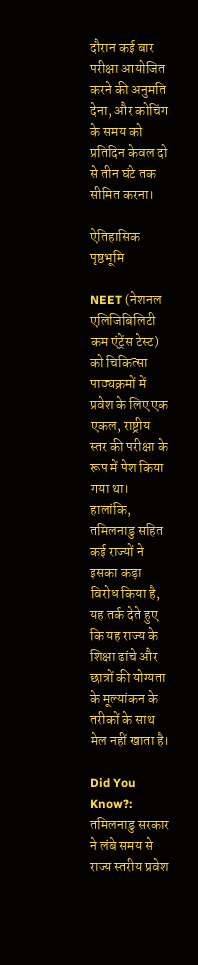दौरान कई बार परीक्षा आयोजित करने की अनुमति देना, और कोचिंग के समय को प्रतिदिन केवल दो से तीन घंटे तक सीमित करना।

ऐतिहासिक पृष्ठभूमि

NEET (नेशनल एलिजिबिलिटी कम एंट्रेंस टेस्ट) को चिकित्सा पाठ्यक्रमों में प्रवेश के लिए एक एकल, राष्ट्रीय स्तर की परीक्षा के रूप में पेश किया गया था। हालांकि, तमिलनाडु सहित कई राज्यों ने इसका कड़ा विरोध किया है, यह तर्क देते हुए कि यह राज्य के शिक्षा ढांचे और छात्रों की योग्यता के मूल्यांकन के तरीकों के साथ मेल नहीं खाता है।

Did You Know?: तमिलनाडु सरकार ने लंबे समय से राज्य स्तरीय प्रवेश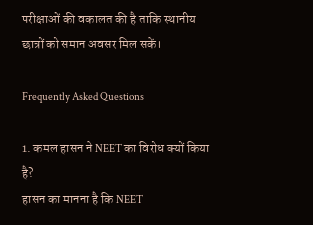परीक्षाओं की वकालत की है ताकि स्थानीय छात्रों को समान अवसर मिल सकें।

Frequently Asked Questions

1. कमल हासन ने NEET का विरोध क्यों किया है?
हासन का मानना है कि NEET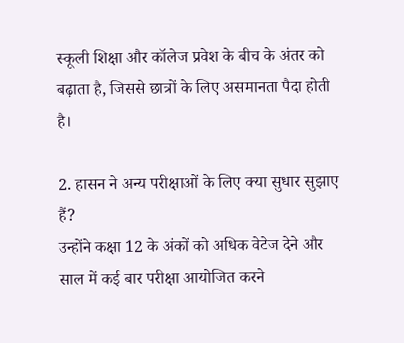स्कूली शिक्षा और कॉलेज प्रवेश के बीच के अंतर को बढ़ाता है, जिससे छात्रों के लिए असमानता पैदा होती है।

2. हासन ने अन्य परीक्षाओं के लिए क्या सुधार सुझाए हैं?
उन्होंने कक्षा 12 के अंकों को अधिक वेटेज देने और साल में कई बार परीक्षा आयोजित करने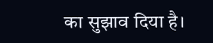का सुझाव दिया है।